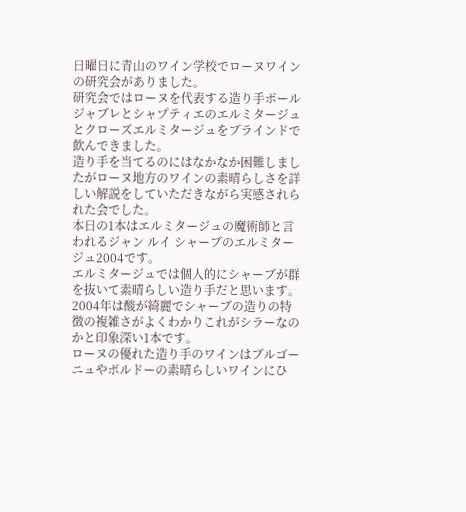日曜日に青山のワイン学校でローヌワインの研究会がありました。
研究会ではローヌを代表する造り手ポールジャブレとシャプティエのエルミタージュとクローズエルミタージュをブラインドで飲んできました。
造り手を当てるのにはなかなか困難しましたがローヌ地方のワインの素晴らしさを詳しい解説をしていただきながら実感されられた会でした。
本日の1本はエルミタージュの魔術師と言われるジャン ルイ シャーブのエルミタージュ2004です。
エルミタージュでは個人的にシャーブが群を抜いて素晴らしい造り手だと思います。
2004年は酸が綺麗でシャーブの造りの特徴の複雑さがよくわかりこれがシラーなのかと印象深い1本です。
ローヌの優れた造り手のワインはブルゴーニュやボルドーの素晴らしいワインにひ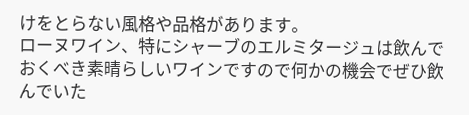けをとらない風格や品格があります。
ローヌワイン、特にシャーブのエルミタージュは飲んでおくべき素晴らしいワインですので何かの機会でぜひ飲んでいた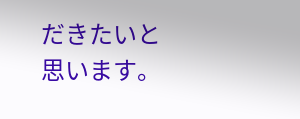だきたいと思います。